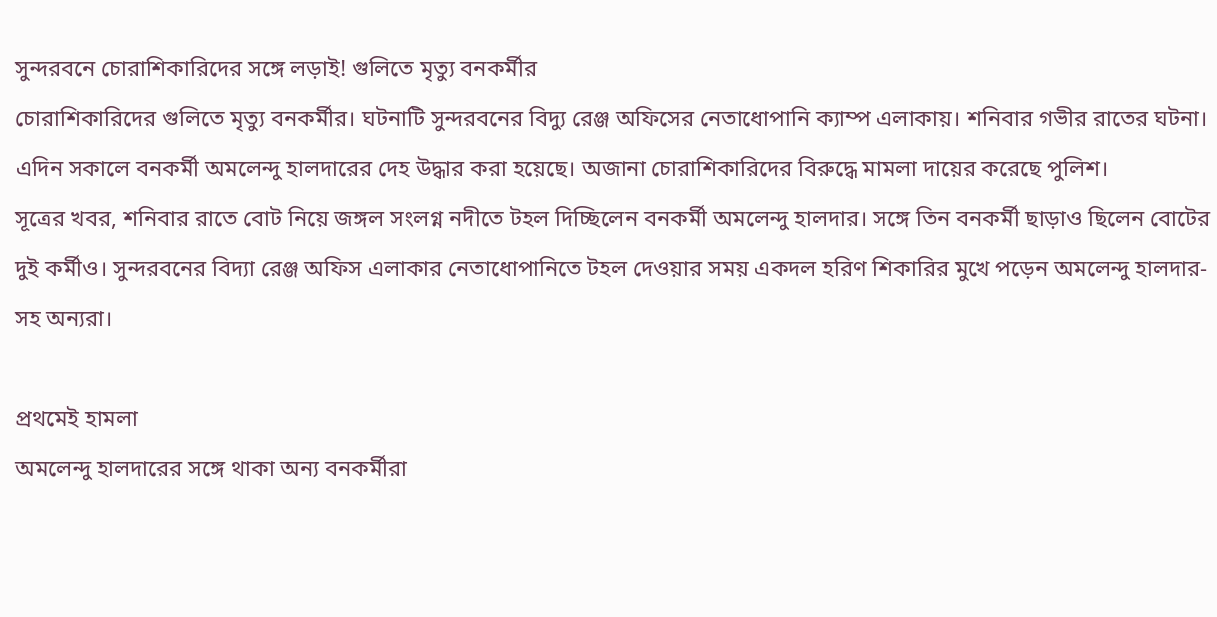সুন্দরবনে চোরাশিকারিদের সঙ্গে লড়াই! গুলিতে মৃত্যু বনকর্মীর
চোরাশিকারিদের গুলিতে মৃত্যু বনকর্মীর। ঘটনাটি সুন্দরবনের বিদ্যু রেঞ্জ অফিসের নেতাধোপানি ক্যাম্প এলাকায়। শনিবার গভীর রাতের ঘটনা। এদিন সকালে বনকর্মী অমলেন্দু হালদারের দেহ উদ্ধার করা হয়েছে। অজানা চোরাশিকারিদের বিরুদ্ধে মামলা দায়ের করেছে পুলিশ।
সূত্রের খবর, শনিবার রাতে বোট নিয়ে জঙ্গল সংলগ্ন নদীতে টহল দিচ্ছিলেন বনকর্মী অমলেন্দু হালদার। সঙ্গে তিন বনকর্মী ছাড়াও ছিলেন বোটের দুই কর্মীও। সুন্দরবনের বিদ্যা রেঞ্জ অফিস এলাকার নেতাধোপানিতে টহল দেওয়ার সময় একদল হরিণ শিকারির মুখে পড়েন অমলেন্দু হালদার-সহ অন্যরা।

প্রথমেই হামলা
অমলেন্দু হালদারের সঙ্গে থাকা অন্য বনকর্মীরা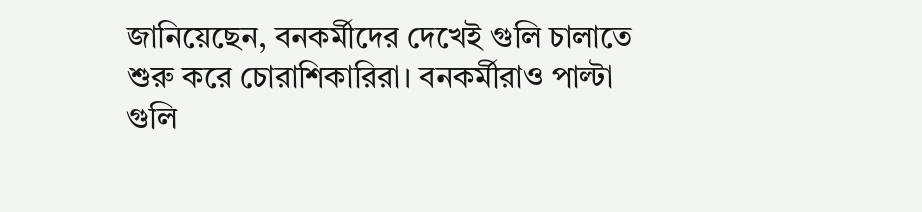জানিয়েছেন, বনকর্মীদের দেখেই গুলি চালাতে শুরু করে চোরাশিকারিরা। বনকর্মীরাও পাল্টা গুলি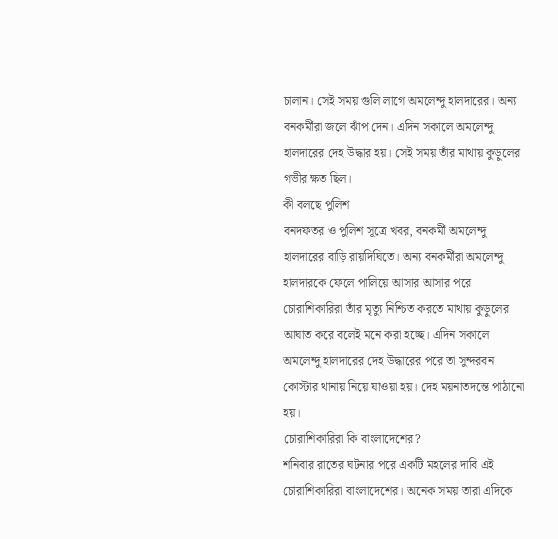চালান। সেই সময় গুলি লাগে অমলেন্দু হালদারের। অন্য বনকর্মীরা জলে ঝাঁপ দেন। এদিন সকালে অমলেন্দু হালদারের দেহ উদ্ধার হয়। সেই সময় তাঁর মাথায় কুড়ুলের গভীর ক্ষত ছিল।
কী বলছে পুলিশ
বনদফতর ও পুলিশ সূত্রে খবর, বনকর্মী অমলেন্দু হালদারের বাড়ি রায়দিঘিতে। অন্য বনকর্মীরা অমলেন্দু হালদারকে ফেলে পালিয়ে আসার আসার পরে চোরাশিকারিরা তাঁর মৃত্যু নিশ্চিত করতে মাথায় কুড়ুলের আঘাত করে বলেই মনে করা হচ্ছে। এদিন সকালে অমলেন্দু হালদারের দেহ উদ্ধারের পরে তা সুন্দরবন কোস্টার থানায় নিয়ে যাওয়া হয়। দেহ ময়নাতদন্তে পাঠানো হয়।
চোরাশিকারিরা কি বাংলাদেশের?
শনিবার রাতের ঘটনার পরে একটি মহলের দাবি এই চোরাশিকারিরা বাংলাদেশের। অনেক সময় তারা এদিকে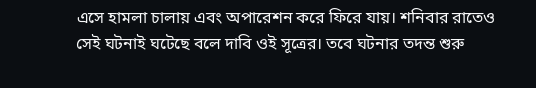এসে হামলা চালায় এবং অপারেশন করে ফিরে যায়। শনিবার রাতেও সেই ঘটনাই ঘটেছে বলে দাবি ওই সূত্রের। তবে ঘটনার তদন্ত শুরু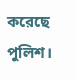করেছে পুলিশ।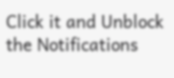Click it and Unblock the Notifications